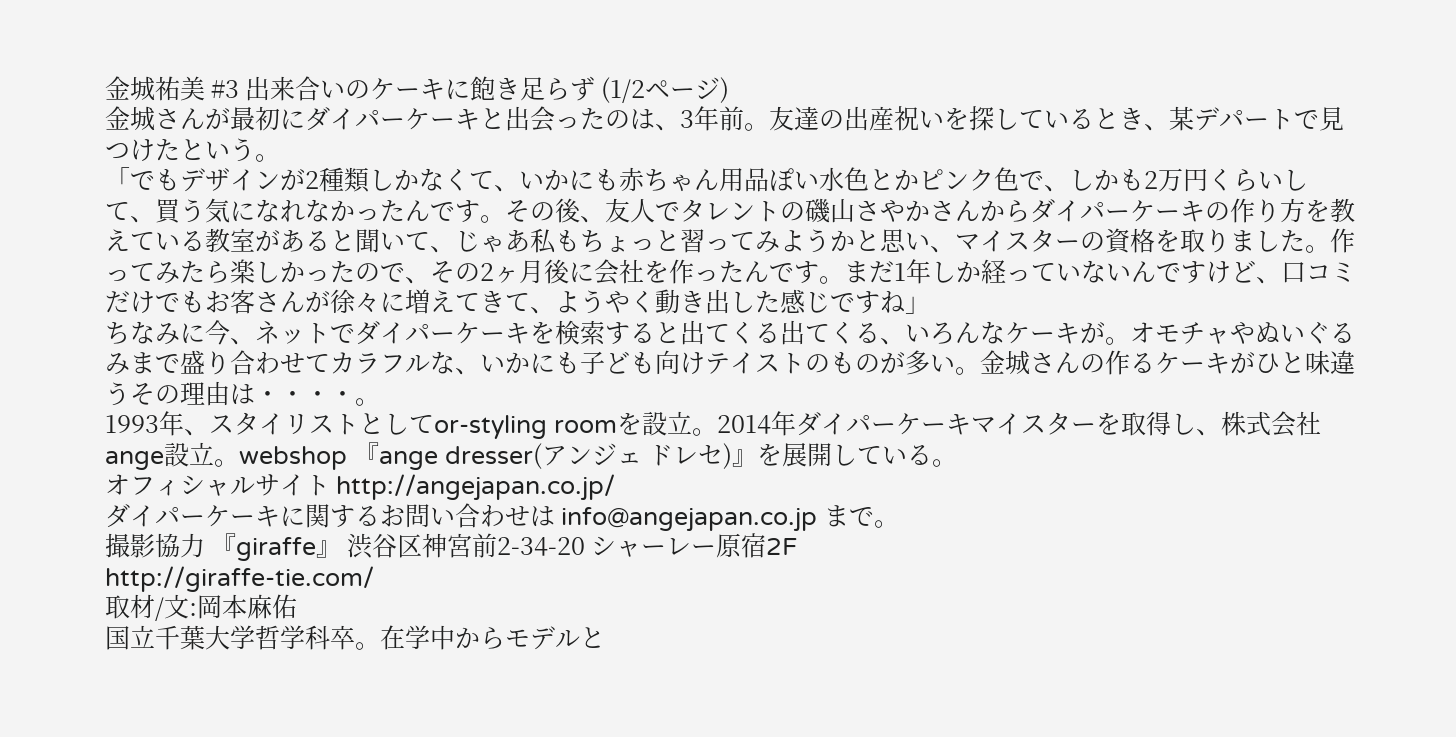金城祐美 #3 出来合いのケーキに飽き足らず (1/2ページ)
金城さんが最初にダイパーケーキと出会ったのは、3年前。友達の出産祝いを探しているとき、某デパートで見つけたという。
「でもデザインが2種類しかなくて、いかにも赤ちゃん用品ぽい水色とかピンク色で、しかも2万円くらいして、買う気になれなかったんです。その後、友人でタレントの磯山さやかさんからダイパーケーキの作り方を教えている教室があると聞いて、じゃあ私もちょっと習ってみようかと思い、マイスターの資格を取りました。作ってみたら楽しかったので、その2ヶ月後に会社を作ったんです。まだ1年しか経っていないんですけど、口コミだけでもお客さんが徐々に増えてきて、ようやく動き出した感じですね」
ちなみに今、ネットでダイパーケーキを検索すると出てくる出てくる、いろんなケーキが。オモチャやぬいぐるみまで盛り合わせてカラフルな、いかにも子ども向けテイストのものが多い。金城さんの作るケーキがひと味違うその理由は・・・・。
1993年、スタイリストとしてor-styling roomを設立。2014年ダイパーケーキマイスターを取得し、株式会社ange設立。webshop 『ange dresser(アンジェ ドレセ)』を展開している。
オフィシャルサイト http://angejapan.co.jp/
ダイパーケーキに関するお問い合わせは info@angejapan.co.jp まで。
撮影協力 『giraffe』 渋谷区神宮前2-34-20 シャーレー原宿2F
http://giraffe-tie.com/
取材/文:岡本麻佑
国立千葉大学哲学科卒。在学中からモデルと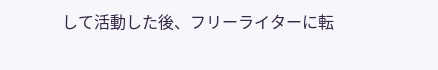して活動した後、フリーライターに転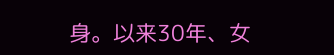身。以来30年、女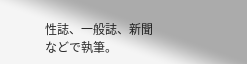性誌、一般誌、新聞などで執筆。